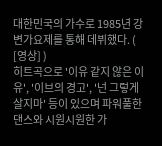대한민국의 가수로 1985년 강변가요제를 통해 데뷔했다. ( [영상] )
히트곡으로 '이유 같지 않은 이유', '이브의 경고', '넌 그렇게 살지마' 등이 있으며 파워풀한 댄스와 시원시원한 가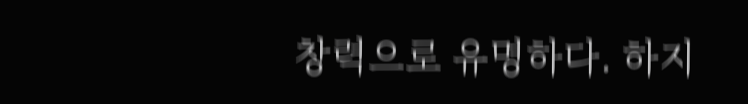창력으로 유명하다. 하지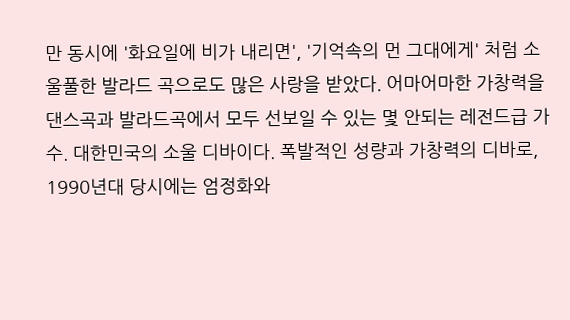만 동시에 '화요일에 비가 내리면', '기억속의 먼 그대에게' 처럼 소울풀한 발라드 곡으로도 많은 사랑을 받았다. 어마어마한 가창력을 댄스곡과 발라드곡에서 모두 선보일 수 있는 몇 안되는 레전드급 가수. 대한민국의 소울 디바이다. 폭발적인 성량과 가창력의 디바로, 1990년대 당시에는 엄정화와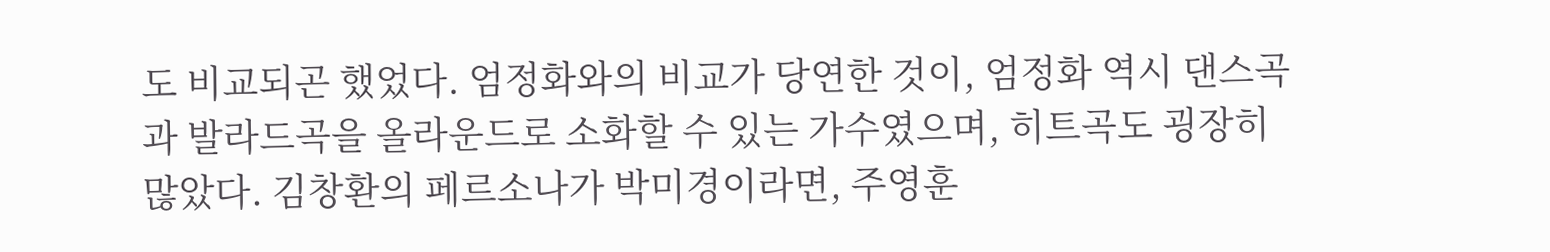도 비교되곤 했었다. 엄정화와의 비교가 당연한 것이, 엄정화 역시 댄스곡과 발라드곡을 올라운드로 소화할 수 있는 가수였으며, 히트곡도 굉장히 많았다. 김창환의 페르소나가 박미경이라면, 주영훈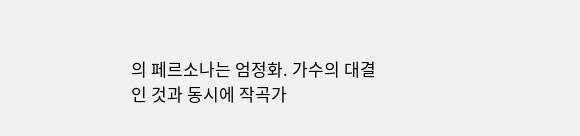의 페르소나는 엄정화. 가수의 대결인 것과 동시에 작곡가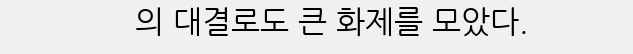의 대결로도 큰 화제를 모았다.